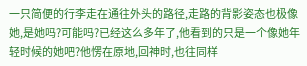一只简便的行李走在通往外头的路径,走路的背影姿态也极像她,是她吗?可能吗?已经这么多年了,他看到的只是一个像她年轻时候的她吧?他愣在原地,回神时,也往同样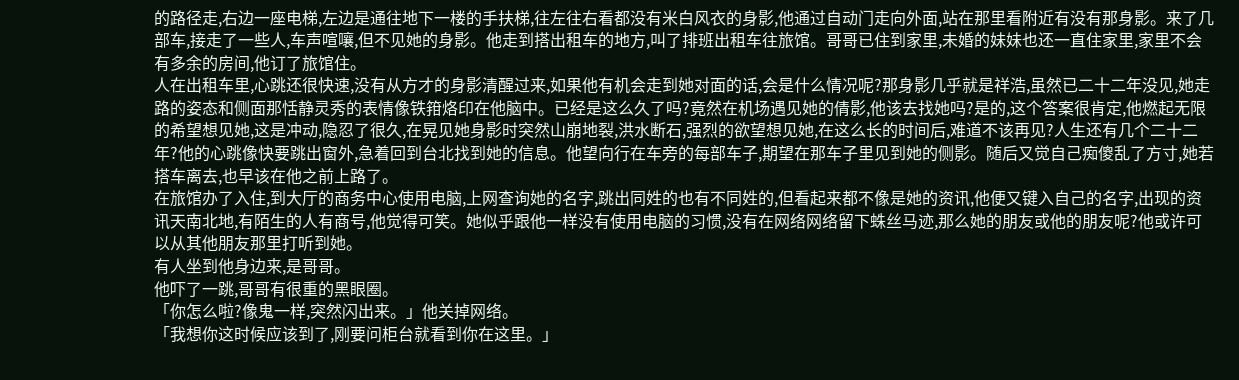的路径走,右边一座电梯,左边是通往地下一楼的手扶梯,往左往右看都没有米白风衣的身影,他通过自动门走向外面,站在那里看附近有没有那身影。来了几部车,接走了一些人,车声喧嚷,但不见她的身影。他走到搭出租车的地方,叫了排班出租车往旅馆。哥哥已住到家里,未婚的妹妹也还一直住家里,家里不会有多余的房间,他订了旅馆住。
人在出租车里,心跳还很快速,没有从方才的身影清醒过来,如果他有机会走到她对面的话,会是什么情况呢?那身影几乎就是祥浩,虽然已二十二年没见,她走路的姿态和侧面那恬静灵秀的表情像铁箝烙印在他脑中。已经是这么久了吗?竟然在机场遇见她的倩影,他该去找她吗?是的,这个答案很肯定,他燃起无限的希望想见她,这是冲动,隐忍了很久,在晃见她身影时突然山崩地裂,洪水断石,强烈的欲望想见她,在这么长的时间后,难道不该再见?人生还有几个二十二年?他的心跳像快要跳出窗外,急着回到台北找到她的信息。他望向行在车旁的每部车子,期望在那车子里见到她的侧影。随后又觉自己痴傻乱了方寸,她若搭车离去,也早该在他之前上路了。
在旅馆办了入住,到大厅的商务中心使用电脑,上网查询她的名字,跳出同姓的也有不同姓的,但看起来都不像是她的资讯,他便又键入自己的名字,出现的资讯天南北地,有陌生的人有商号,他觉得可笑。她似乎跟他一样没有使用电脑的习惯,没有在网络网络留下蛛丝马迹,那么她的朋友或他的朋友呢?他或许可以从其他朋友那里打听到她。
有人坐到他身边来,是哥哥。
他吓了一跳,哥哥有很重的黑眼圈。
「你怎么啦?像鬼一样,突然闪出来。」他关掉网络。
「我想你这时候应该到了,刚要问柜台就看到你在这里。」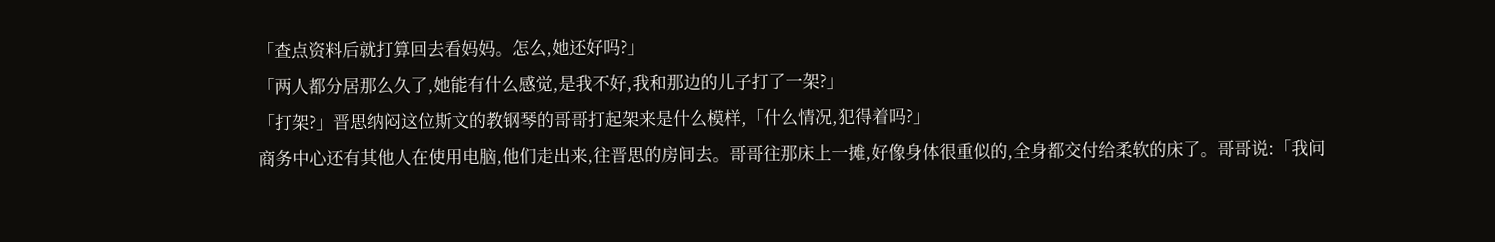「查点资料后就打算回去看妈妈。怎么,她还好吗?」
「两人都分居那么久了,她能有什么感觉,是我不好,我和那边的儿子打了一架?」
「打架?」晋思纳闷这位斯文的教钢琴的哥哥打起架来是什么模样,「什么情况,犯得着吗?」
商务中心还有其他人在使用电脑,他们走出来,往晋思的房间去。哥哥往那床上一摊,好像身体很重似的,全身都交付给柔软的床了。哥哥说:「我问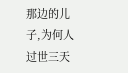那边的儿子,为何人过世三天